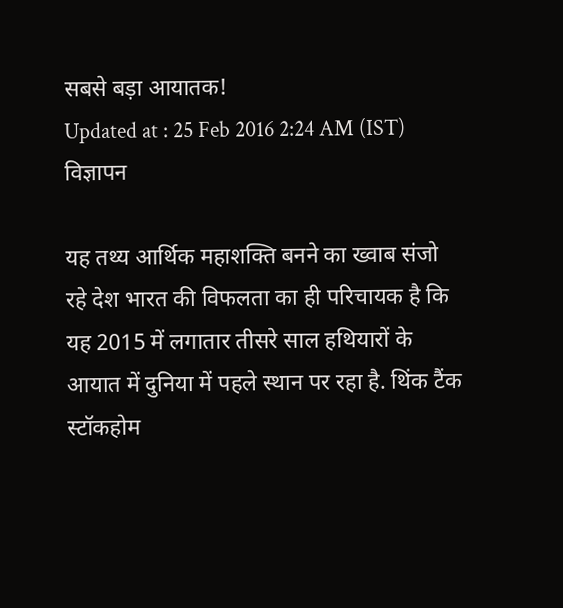सबसे बड़ा आयातक!
Updated at : 25 Feb 2016 2:24 AM (IST)
विज्ञापन

यह तथ्य आर्थिक महाशक्ति बनने का ख्वाब संजो रहे देश भारत की विफलता का ही परिचायक है कि यह 2015 में लगातार तीसरे साल हथियारों के आयात में दुनिया में पहले स्थान पर रहा है. थिंक टैंक स्टॉकहोम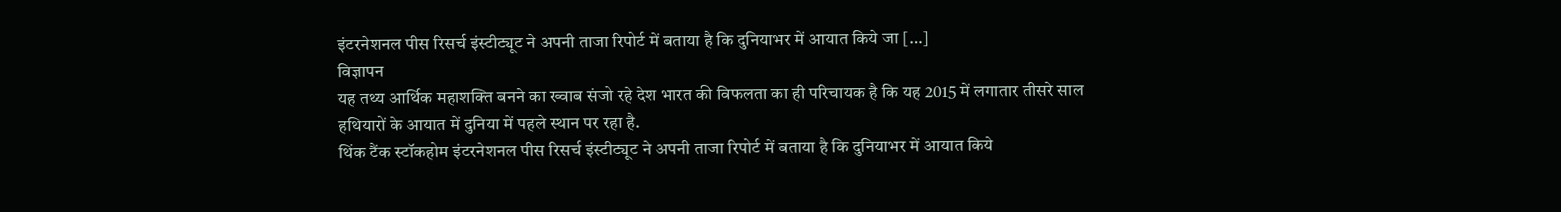इंटरनेशनल पीस रिसर्च इंस्टीट्यूट ने अपनी ताजा रिपोर्ट में बताया है कि दुनियाभर में आयात किये जा […]
विज्ञापन
यह तथ्य आर्थिक महाशक्ति बनने का ख्वाब संजो रहे देश भारत की विफलता का ही परिचायक है कि यह 2015 में लगातार तीसरे साल हथियारों के आयात में दुनिया में पहले स्थान पर रहा है.
थिंक टैंक स्टॉकहोम इंटरनेशनल पीस रिसर्च इंस्टीट्यूट ने अपनी ताजा रिपोर्ट में बताया है कि दुनियाभर में आयात किये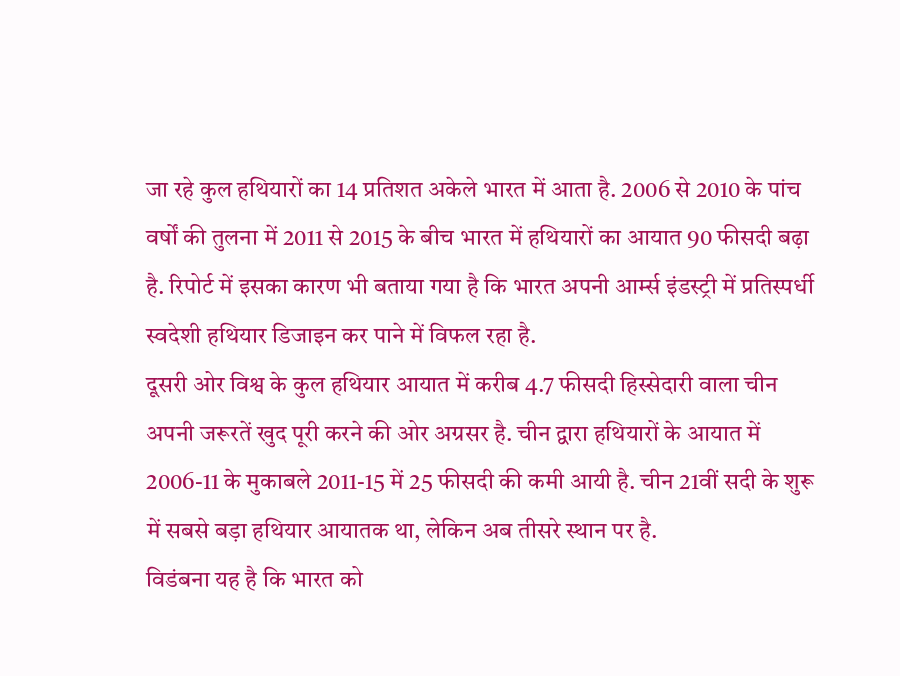जा रहे कुल हथियारों का 14 प्रतिशत अकेले भारत में आता है. 2006 से 2010 के पांच वर्षों की तुलना में 2011 से 2015 के बीच भारत में हथियारों का आयात 90 फीसदी बढ़ा है. रिपोर्ट में इसका कारण भी बताया गया है कि भारत अपनी आर्म्स इंडस्ट्री में प्रतिस्पर्धी स्वदेशी हथियार डिजाइन कर पाने में विफल रहा है.
दूसरी ओर विश्व के कुल हथियार आयात में करीब 4.7 फीसदी हिस्सेदारी वाला चीन अपनी जरूरतें खुद पूरी करने की ओर अग्रसर है. चीन द्वारा हथियारों के आयात में 2006-11 के मुकाबले 2011-15 में 25 फीसदी की कमी आयी है. चीन 21वीं सदी के शुरू में सबसे बड़ा हथियार आयातक था, लेकिन अब तीसरे स्थान पर है.
विडंबना यह है कि भारत को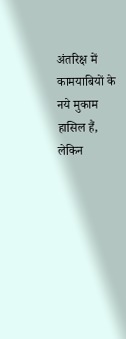अंतरिक्ष में कामयाबियों के नये मुकाम हासिल हैं, लेकिन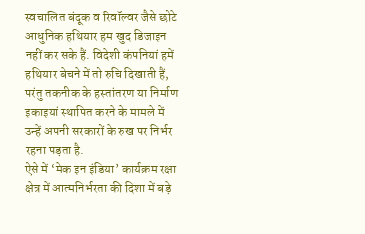स्वचालित बंदूक व रिवॉल्वर जैसे छोटे आधुनिक हथियार हम खुद डिजाइन नहीं कर सके हैं. विदेशी कंपनियां हमें हथियार बेचने में तो रुचि दिखाती हैं, परंतु तकनीक के हस्तांतरण या निर्माण इकाइयां स्थापित करने के मामले में उन्हें अपनी सरकारों के रुख पर निर्भर रहना पड़ता है.
ऐसे में ‘मेक इन इंडिया’ कार्यक्रम रक्षा क्षेत्र में आत्मनिर्भरता की दिशा में बड़े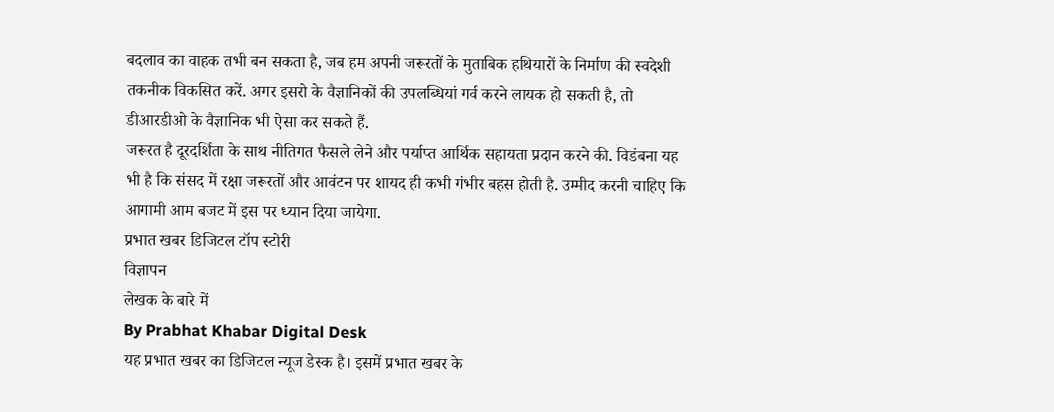बदलाव का वाहक तभी बन सकता है, जब हम अपनी जरूरतों के मुताबिक हथियारों के निर्माण की स्वदेशी तकनीक विकसित करें. अगर इसरो के वैज्ञानिकों की उपलब्धियां गर्व करने लायक हो सकती है, तो डीआरडीओ के वैज्ञानिक भी ऐसा कर सकते हैं.
जरूरत है दूरदर्शिता के साथ नीतिगत फैसले लेने और पर्याप्त आर्थिक सहायता प्रदान करने की. विडंबना यह भी है कि संसद में रक्षा जरूरतों और आवंटन पर शायद ही कभी गंभीर बहस होती है. उम्मीद करनी चाहिए कि आगामी आम बजट में इस पर ध्यान दिया जायेगा.
प्रभात खबर डिजिटल टॉप स्टोरी
विज्ञापन
लेखक के बारे में
By Prabhat Khabar Digital Desk
यह प्रभात खबर का डिजिटल न्यूज डेस्क है। इसमें प्रभात खबर के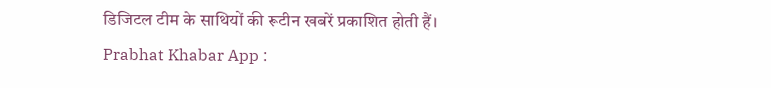डिजिटल टीम के साथियों की रूटीन खबरें प्रकाशित होती हैं।
Prabhat Khabar App :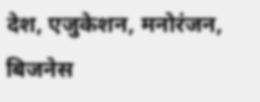देश, एजुकेशन, मनोरंजन, बिजनेस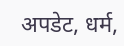अपडेट, धर्म,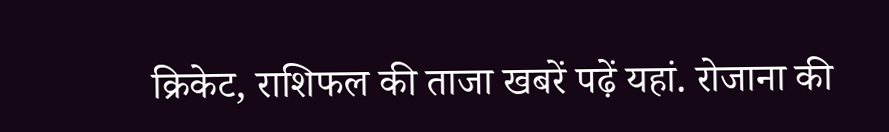क्रिकेट, राशिफल की ताजा खबरें पढ़ें यहां. रोजाना की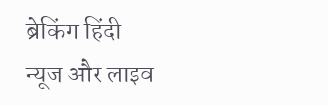ब्रेकिंग हिंदी न्यूज और लाइव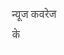न्यूज कवरेज के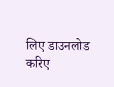लिए डाउनलोड करिए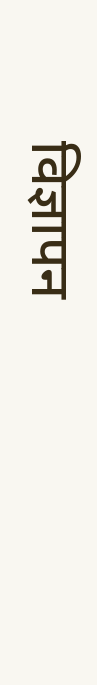विज्ञापन